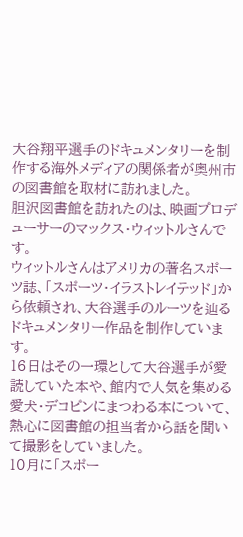大谷翔平選手のドキュメンタリーを制作する海外メディアの関係者が奥州市の図書館を取材に訪れました。
胆沢図書館を訪れたのは、映画プロデューサーのマックス・ウィットルさんです。
ウィットルさんはアメリカの著名スポーツ誌、「スポーツ・イラストレイテッド」から依頼され、大谷選手のルーツを辿るドキュメンタリー作品を制作しています。
16日はその一環として大谷選手が愛読していた本や、館内で人気を集める愛犬・デコピンにまつわる本について、熱心に図書館の担当者から話を聞いて撮影をしていました。
10月に「スポー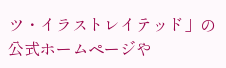ツ・イラストレイテッド」の公式ホームページや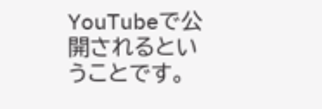YouTubeで公開されるということです。